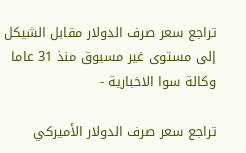تراجع سعر صرف الدولار مقابل الشيكل إلى مستوى غير مسبوق منذ 31 عاما
وكالة سوا الاخبارية -

تراجع سعر صرف الدولار الأميركي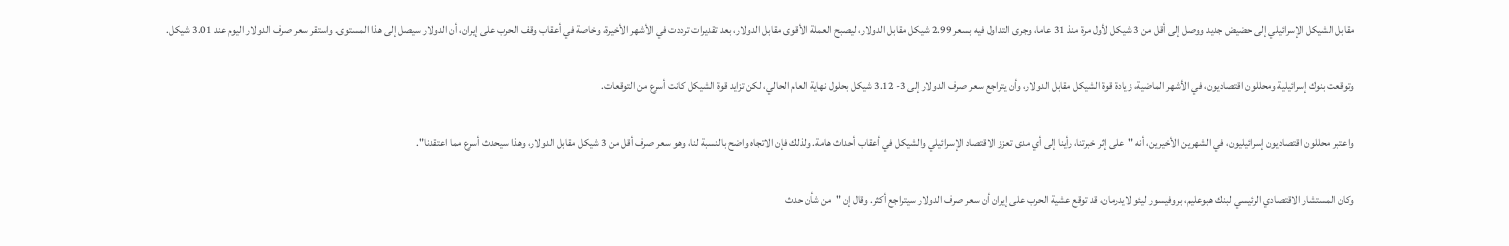مقابل الشيكل الإسرائيلي إلى حضيض جديد ووصل إلى أقل من 3 شيكل لأول مرة منذ 31 عاما، وجرى التداول فيه بسعر 2.99 شيكل مقابل الدولار، ليصبح العملة الأقوى مقابل الدولار، بعد تقديرات ترددت في الأشهر الأخيرة، وخاصة في أعقاب وقف الحرب على إيران، أن الدولار سيصل إلى هذا المستوى. واستقر سعر صرف الدولار اليوم عند 3.01 شيكل.

وتوقعت بنوك إسرائيلية ومحللون اقتصاديون، في الأشهر الماضية، زيادة قوة الشيكل مقابل الدولار، وأن يتراجع سعر صرف الدولار إلى 3- 3.12 شيكل بحلول نهاية العام الحالي، لكن تزايد قوة الشيكل كانت أسرع من التوقعات.

واعتبر محللون اقتصاديون إسرائيليون، في الشهرين الأخيرين، أنه "على إثر خبرتنا، رأينا إلى أي مدى تعزز الاقتصاد الإسرائيلي والشيكل في أعقاب أحداث هامة. ولذلك فإن الاتجاه واضح بالنسبة لنا، وهو سعر صرف أقل من 3 شيكل مقابل الدولار، وهذا سيحدث أسرع مما اعتقدنا".

وكان المستشار الاقتصادي الرئيسي لبنك هبوعليم، بروفيسور ليئو لايدرمان، قد توقع عشية الحرب على إيران أن سعر صرف الدولار سيتراجع أكثر. وقال إن "من شأن حدث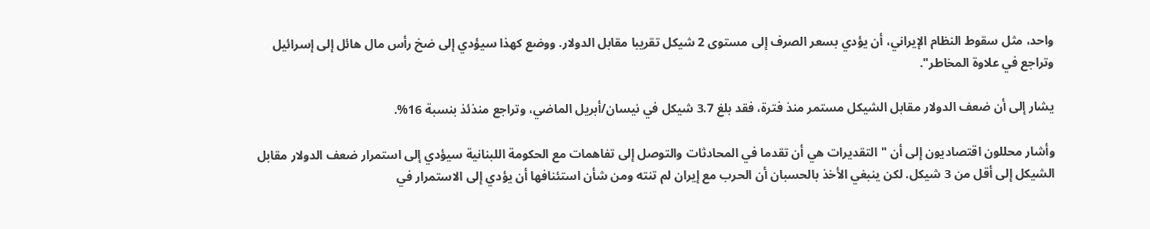واحد، مثل سقوط النظام الإيراني، أن يؤدي بسعر الصرف إلى مستوى 2 شيكل تقريبا مقابل الدولار. ووضع كهذا سيؤدي إلى ضخ رأس مال هائل إلى إسرائيل وتراجع في علاوة المخاطر".

يشار إلى أن ضعف الدولار مقابل الشيكل مستمر منذ فترة، فقد بلغ 3.7 شيكل في نيسان/أبريل الماضي، وتراجع منذئذ بنسبة 16%.

وأشار محللون اقتصاديون إلى أن "التقديرات هي أن تقدما في المحادثات والتوصل إلى تفاهمات مع الحكومة اللبنانية سيؤدي إلى استمرار ضعف الدولار مقابل الشيكل إلى أقل من 3 شيكل. لكن ينبغي الأخذ بالحسبان أن الحرب مع إيران لم تنته ومن شأن استئنافها أن يؤدي إلى الاستمرار في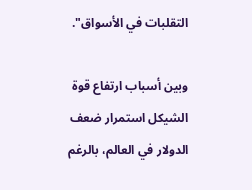التقلبات في الأسواق".

وبين أسباب ارتفاع قوة الشيكل استمرار ضعف الدولار في العالم، بالرغم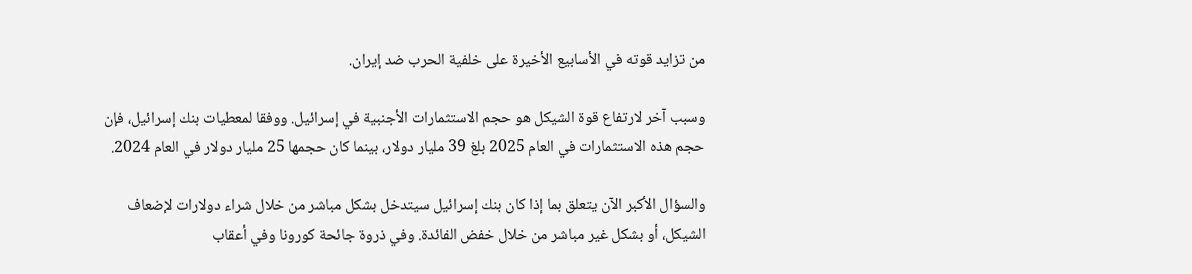من تزايد قوته في الأسابيع الأخيرة على خلفية الحرب ضد إيران.

وسبب آخر لارتفاع قوة الشيكل هو حجم الاستثمارات الأجنبية في إسرائيل. ووفقا لمعطيات بنك إسرائيل، فإن حجم هذه الاستثمارات في العام 2025 بلغ 39 مليار دولار، بينما كان حجمها 25 مليار دولار في العام 2024.

والسؤال الأكبر الآن يتعلق بما إذا كان بنك إسرائيل سيتدخل بشكل مباشر من خلال شراء دولارات لإضعاف الشيكل، أو بشكل غير مباشر من خلال خفض الفائدة. وفي ذروة جائحة كورونا وفي أعقاب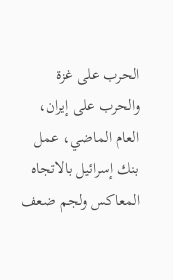الحرب على غزة والحرب على إيران، العام الماضي، عمل بنك إسرائيل بالاتجاه المعاكس ولجم ضعف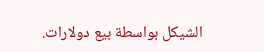الشيكل بواسطة بيع دولارات.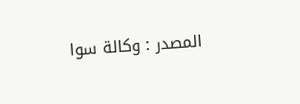المصدر : وكالة سوا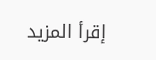إقرأ المزيد